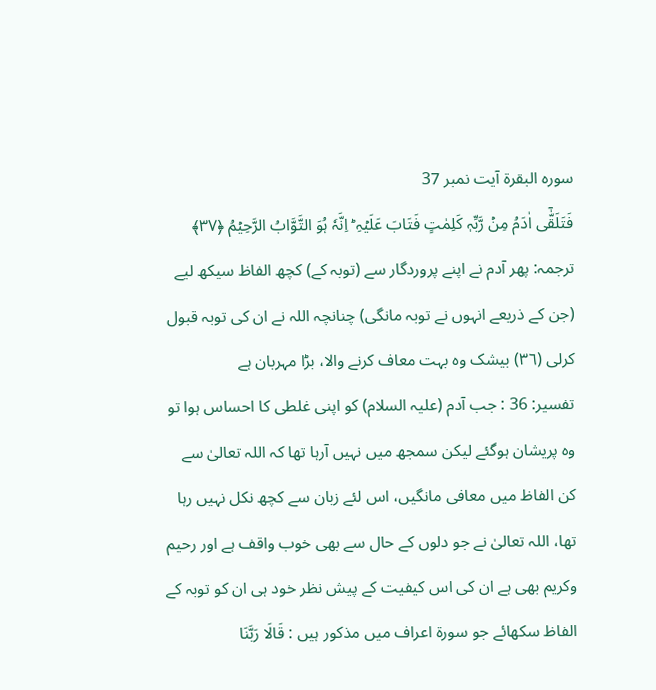سورہ البقرۃ آیت نمبر 37
فَتَلَقّٰۤی اٰدَمُ مِنۡ رَّبِّہٖ کَلِمٰتٍ فَتَابَ عَلَیۡہِ ؕ اِنَّہٗ ہُوَ التَّوَّابُ الرَّحِیۡمُ ﴿۳۷﴾
ترجمہ: پھر آدم نے اپنے پروردگار سے (توبہ کے) کچھ الفاظ سیکھ لیے (جن کے ذریعے انہوں نے توبہ مانگی) چنانچہ اللہ نے ان کی توبہ قبول کرلی (٣٦) بیشک وہ بہت معاف کرنے والا، بڑا مہربان ہے
تفسیر: 36 : جب آدم (علیہ السلام) کو اپنی غلطی کا احساس ہوا تو وہ پریشان ہوگئے لیکن سمجھ میں نہیں آرہا تھا کہ اللہ تعالیٰ سے کن الفاظ میں معافی مانگیں، اس لئے زبان سے کچھ نکل نہیں رہا تھا، اللہ تعالیٰ نے جو دلوں کے حال سے بھی خوب واقف ہے اور رحیم وکریم بھی ہے ان کی اس کیفیت کے پیش نظر خود ہی ان کو توبہ کے الفاظ سکھائے جو سورة اعراف میں مذکور ہیں : قَالَا رَبَّنَا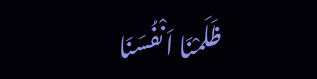ظَلَمْنَا اَنْفُسَنَا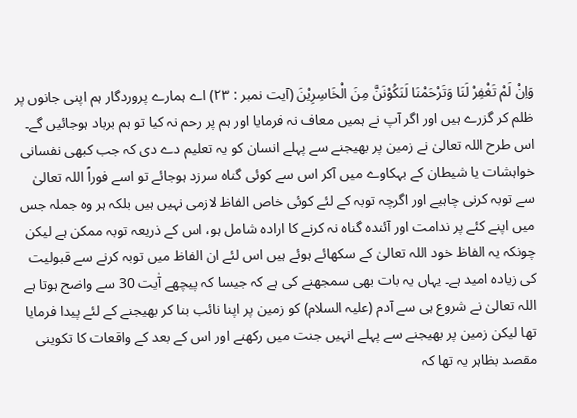وَاِنْ لَمْ تَغْفِرْ لَنَا وَتَرْحَمْنَا لَنَكُوْنَنَّ مِنَ الْخَاسِرِیْنَ (آیت نمبر : ٢٣) اے ہمارے پروردگار ہم اپنی جانوں پر ظلم کر گزرے ہیں اور اگر آپ نے ہمیں معاف نہ فرمایا اور ہم پر رحم نہ کیا تو ہم برباد ہوجائیں گے۔ اس طرح اللہ تعالیٰ نے زمین پر بھیجنے سے پہلے انسان کو یہ تعلیم دے دی کہ جب کبھی نفسانی خواہشات یا شیطان کے بہکاوے میں آکر اس سے کوئی گناہ سرزد ہوجائے تو اسے فوراً اللہ تعالیٰ سے توبہ کرنی چاہیے اور اگرچہ توبہ کے لئے کوئی خاص الفاظ لازمی نہیں ہیں بلکہ ہر وہ جملہ جس میں اپنے کئے پر ندامت اور آئندہ گناہ نہ کرنے کا ارادہ شامل ہو، اس کے ذریعہ توبہ ممکن ہے لیکن چونکہ یہ الفاظ خود اللہ تعالیٰ کے سکھائے ہوئے ہیں اس لئے ان الفاظ میں توبہ کرنے سے قبولیت کی زیادہ امید ہے۔ یہاں یہ بات بھی سمجھنے کی ہے کہ جیسا کہ پیچھے آٰیت 30 سے واضح ہوتا ہے اللہ تعالیٰ نے شروع ہی سے آدم (علیہ السلام) کو زمین پر اپنا نائب بنا کر بھیجنے کے لئے پیدا فرمایا تھا لیکن زمین پر بھیجنے سے پہلے انہیں جنت میں رکھنے اور اس کے بعد کے واقعات کا تکوینی مقصد بظاہر یہ تھا کہ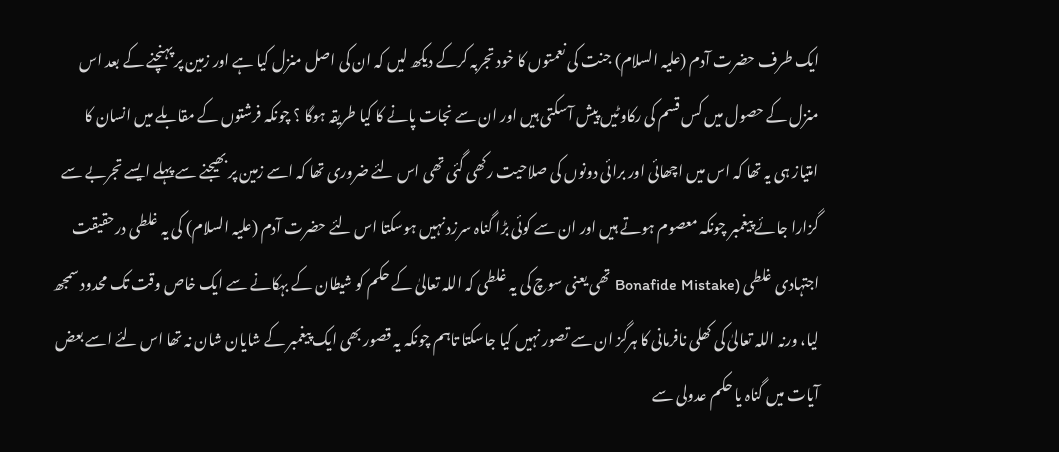ایک طرف حضرت آدم (علیہ السلام) جنت کی نعمتوں کا خود تجربہ کرکے دیکھ لیں کہ ان کی اصل منزل کیا ہے اور زمین پر پہنچنے کے بعد اس منزل کے حصول میں کس قسم کی رکاوٹیں پیش آسکتی ہیں اور ان سے نجات پانے کا کیا طریقہ ہوگا ؟ چونکہ فرشتوں کے مقابلے میں انسان کا امتیاز ہی یہ تھا کہ اس میں اچھائی اور برائی دونوں کی صلاحیت رکھی گئی تھی اس لئے ضروری تھا کہ اسے زمین پر بھیجنے سے پہلے ایسے تجربے سے گزارا جائے پیغمبر چونکہ معصوم ہوتے ہیں اور ان سے کوئی بڑا گناہ سرزد نہیں ہوسکتا اس لئے حضرت آدم (علیہ السلام) کی یہ غلطی درحقیقت اجتہادی غلطی (Bonafide Mistake تھی یعنی سوچ کی یہ غلطی کہ اللہ تعالیٰ کے حکم کو شیطان کے بہکانے سے ایک خاص وقت تک محدود سمجھ لیا، ورنہ اللہ تعالیٰ کی کھلی نافرمانی کا ہرگز ان سے تصور نہیں کیا جاسکتا تاہم چونکہ یہ قصور بھی ایک پیغمبر کے شایان شان نہ تھا اس لئے اسے بعض آیات میں گناہ یا حکم عدولی سے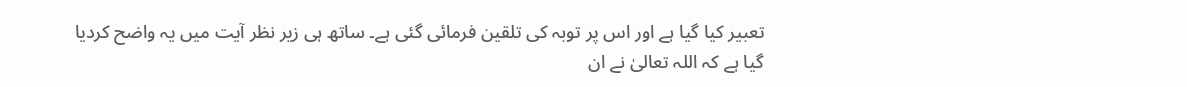تعبیر کیا گیا ہے اور اس پر توبہ کی تلقین فرمائی گئی ہے۔ ساتھ ہی زیر نظر آیت میں یہ واضح کردیا گیا ہے کہ اللہ تعالیٰ نے ان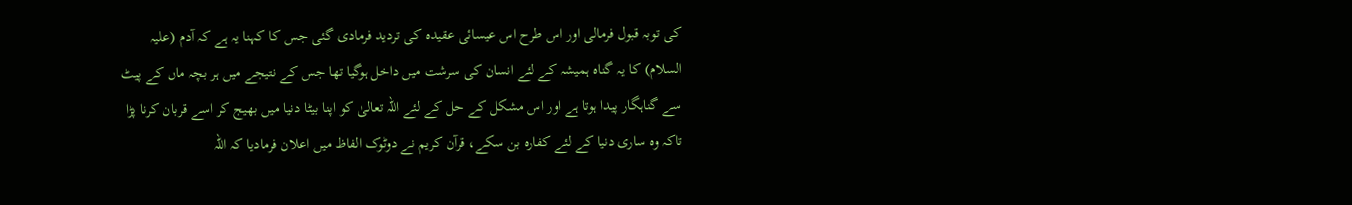کی توبہ قبول فرمالی اور اس طرح اس عیسائی عقیدہ کی تردید فرمادی گئی جس کا کہنا یہ ہے کہ آدم (علیہ السلام) کا یہ گناہ ہمیشہ کے لئے انسان کی سرشت میں داخل ہوگیا تھا جس کے نتیجے میں ہر بچہ ماں کے پیٹ سے گناہگار پیدا ہوتا ہے اور اس مشکل کے حل کے لئے اللہ تعالیٰ کو اپنا بیٹا دنیا میں بھیج کر اسے قربان کرنا پڑا تاکہ وہ ساری دنیا کے لئے کفارہ بن سکے، قرآن کریم نے دوٹوک الفاظ میں اعلان فرمادیا کہ اللہ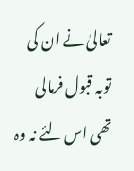تعالیٰ نے ان کی توبہ قبول فرمالی تھی اس لئے نہ وہ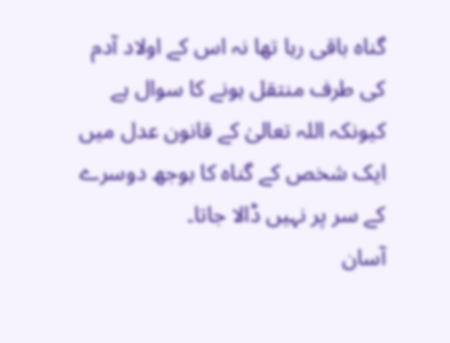گناہ باقی رہا تھا نہ اس کے اولاد آدم کی طرف منتقل ہونے کا سوال ہے کیونکہ اللہ تعالیٰ کے قانون عدل میں ایک شخص کے گناہ کا بوجھ دوسرے کے سر پر نہیں ڈالا جاتا۔
آسان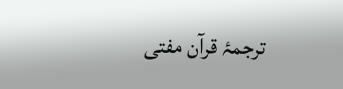ترجمۂ قرآن مفتی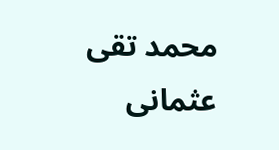محمد تقی عثمانی